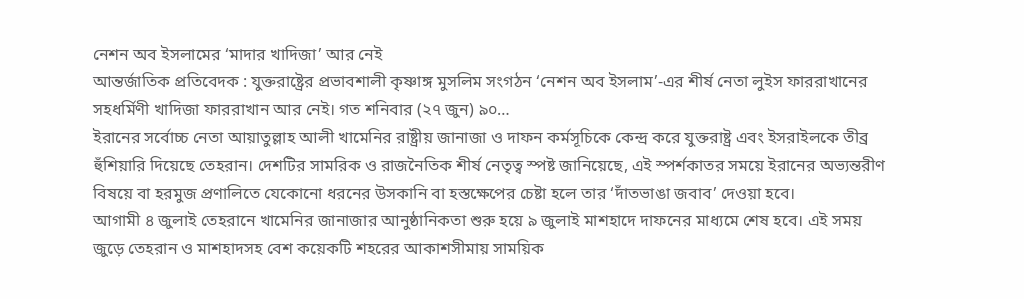নেশন অব ইসলামের ‘মাদার খাদিজা’ আর নেই
আন্তর্জাতিক প্রতিবেদক : যুক্তরাষ্ট্রের প্রভাবশালী কৃষ্ণাঙ্গ মুসলিম সংগঠন ‘নেশন অব ইসলাম’-এর শীর্ষ নেতা লুইস ফাররাখানের সহধর্মিণী খাদিজা ফাররাখান আর নেই। গত শনিবার (২৭ জুন) ৯০…
ইরানের সর্বোচ্চ নেতা আয়াতুল্লাহ আলী খামেনির রাষ্ট্রীয় জানাজা ও দাফন কর্মসূচিকে কেন্দ্র করে যুক্তরাষ্ট্র এবং ইসরাইলকে তীব্র হুঁশিয়ারি দিয়েছে তেহরান। দেশটির সামরিক ও রাজনৈতিক শীর্ষ নেতৃত্ব স্পষ্ট জানিয়েছে, এই স্পর্শকাতর সময়ে ইরানের অভ্যন্তরীণ বিষয়ে বা হরমুজ প্রণালিতে যেকোনো ধরনের উসকানি বা হস্তক্ষেপের চেষ্টা হলে তার ‘দাঁতভাঙা জবাব’ দেওয়া হবে।
আগামী ৪ জুলাই তেহরানে খামেনির জানাজার আনুষ্ঠানিকতা শুরু হয়ে ৯ জুলাই মাশহাদে দাফনের মাধ্যমে শেষ হবে। এই সময় জুড়ে তেহরান ও মাশহাদসহ বেশ কয়েকটি শহরের আকাশসীমায় সাময়িক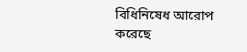বিধিনিষেধ আরোপ করেছে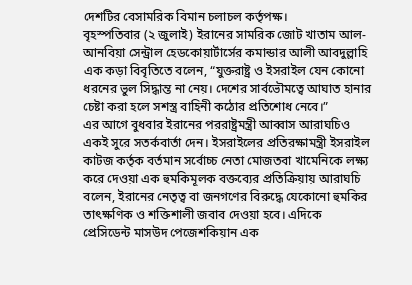দেশটির বেসামরিক বিমান চলাচল কর্তৃপক্ষ।
বৃহস্পতিবার (২ জুলাই) ইরানের সামরিক জোট খাতাম আল-আনবিয়া সেন্ট্রাল হেডকোয়ার্টার্সের কমান্ডার আলী আবদুল্লাহি এক কড়া বিবৃতিতে বলেন, “যুক্তরাষ্ট্র ও ইসরাইল যেন কোনো ধরনের ভুল সিদ্ধান্ত না নেয়। দেশের সার্বভৌমত্বে আঘাত হানার চেষ্টা করা হলে সশস্ত্র বাহিনী কঠোর প্রতিশোধ নেবে।”
এর আগে বুধবার ইরানের পররাষ্ট্রমন্ত্রী আব্বাস আরাঘচিও একই সুরে সতর্কবার্তা দেন। ইসরাইলের প্রতিরক্ষামন্ত্রী ইসরাইল কাটজ কর্তৃক বর্তমান সর্বোচ্চ নেতা মোজতবা খামেনিকে লক্ষ্য করে দেওয়া এক হুমকিমূলক বক্তব্যের প্রতিক্রিয়ায় আরাঘচি বলেন, ইরানের নেতৃত্ব বা জনগণের বিরুদ্ধে যেকোনো হুমকির তাৎক্ষণিক ও শক্তিশালী জবাব দেওয়া হবে। এদিকে প্রেসিডেন্ট মাসউদ পেজেশকিয়ান এক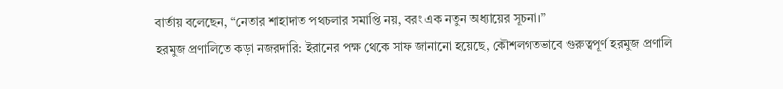বার্তায় বলেছেন, “নেতার শাহাদাত পথচলার সমাপ্তি নয়, বরং এক নতুন অধ্যায়ের সূচনা।”
হরমুজ প্রণালিতে কড়া নজরদারি: ইরানের পক্ষ থেকে সাফ জানানো হয়েছে, কৌশলগতভাবে গুরুত্বপূর্ণ হরমুজ প্রণালি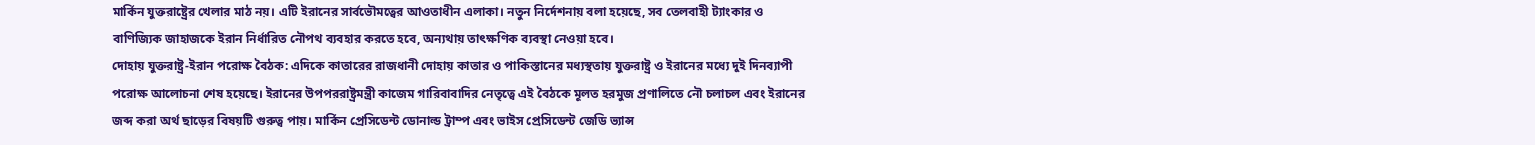মার্কিন যুক্তরাষ্ট্রের খেলার মাঠ নয়। এটি ইরানের সার্বভৌমত্বের আওতাধীন এলাকা। নতুন নির্দেশনায় বলা হয়েছে, সব তেলবাহী ট্যাংকার ও বাণিজ্যিক জাহাজকে ইরান নির্ধারিত নৌপথ ব্যবহার করতে হবে, অন্যথায় তাৎক্ষণিক ব্যবস্থা নেওয়া হবে।
দোহায় যুক্তরাষ্ট্র-ইরান পরোক্ষ বৈঠক: এদিকে কাতারের রাজধানী দোহায় কাতার ও পাকিস্তানের মধ্যস্থতায় যুক্তরাষ্ট্র ও ইরানের মধ্যে দুই দিনব্যাপী পরোক্ষ আলোচনা শেষ হয়েছে। ইরানের উপপররাষ্ট্রমন্ত্রী কাজেম গারিবাবাদির নেতৃত্বে এই বৈঠকে মূলত হরমুজ প্রণালিতে নৌ চলাচল এবং ইরানের জব্দ করা অর্থ ছাড়ের বিষয়টি গুরুত্ব পায়। মার্কিন প্রেসিডেন্ট ডোনাল্ড ট্রাম্প এবং ভাইস প্রেসিডেন্ট জেডি ভ্যান্স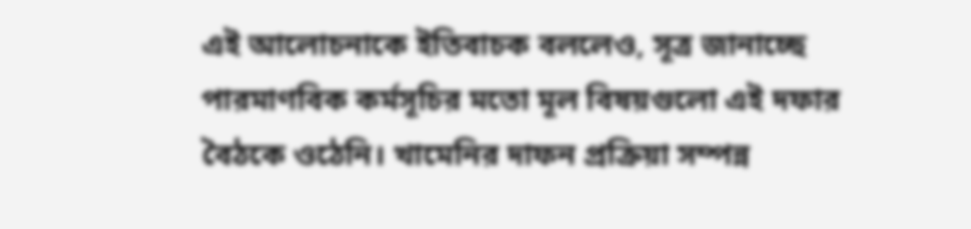এই আলোচনাকে ইতিবাচক বললেও, সূত্র জানাচ্ছে পারমাণবিক কর্মসূচির মতো মূল বিষয়গুলো এই দফার বৈঠকে ওঠেনি। খামেনির দাফন প্রক্রিয়া সম্পন্ন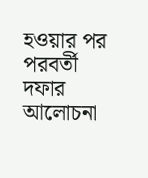হওয়ার পর পরবর্তী দফার আলোচনা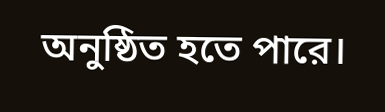অনুষ্ঠিত হতে পারে।